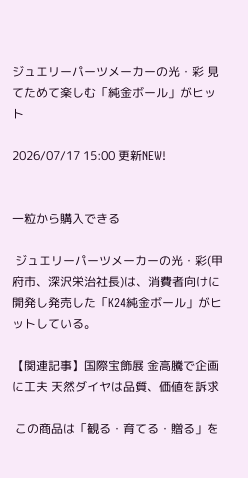ジュエリーパーツメーカーの光・彩 見てためて楽しむ「純金ボール」がヒット

2026/07/17 15:00 更新NEW!


一粒から購入できる

 ジュエリーパーツメーカーの光・彩(甲府市、深沢栄治社長)は、消費者向けに開発し発売した「K24純金ボール」がヒットしている。

【関連記事】国際宝飾展 金高騰で企画に工夫 天然ダイヤは品質、価値を訴求

 この商品は「観る・育てる・贈る」を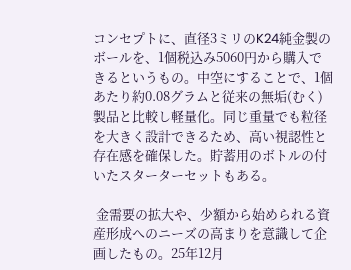コンセプトに、直径3ミリのK24純金製のボールを、1個税込み5060円から購入できるというもの。中空にすることで、1個あたり約0.08グラムと従来の無垢(むく)製品と比較し軽量化。同じ重量でも粒径を大きく設計できるため、高い視認性と存在感を確保した。貯蓄用のボトルの付いたスターターセットもある。

 金需要の拡大や、少額から始められる資産形成へのニーズの高まりを意識して企画したもの。25年12月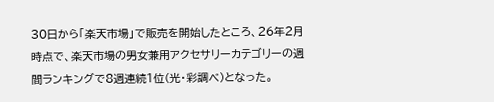30日から「楽天市場」で販売を開始したところ、26年2月時点で、楽天市場の男女兼用アクセサリーカテゴリーの週間ランキングで8週連続1位(光・彩調べ)となった。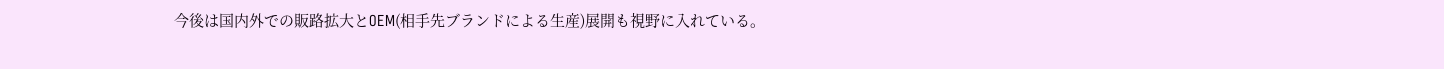今後は国内外での販路拡大とOEM(相手先ブランドによる生産)展開も視野に入れている。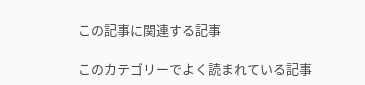この記事に関連する記事

このカテゴリーでよく読まれている記事